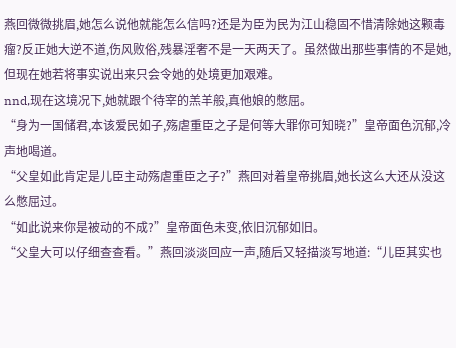燕回微微挑眉,她怎么说他就能怎么信吗?还是为臣为民为江山稳固不惜清除她这颗毒瘤?反正她大逆不道,伤风败俗,残暴淫奢不是一天两天了。虽然做出那些事情的不是她,但现在她若将事实说出来只会令她的处境更加艰难。
nnd,现在这境况下,她就跟个待宰的羔羊般,真他娘的憋屈。
“身为一国储君,本该爱民如子,殇虐重臣之子是何等大罪你可知晓?”皇帝面色沉郁,冷声地喝道。
“父皇如此肯定是儿臣主动殇虐重臣之子?”燕回对着皇帝挑眉,她长这么大还从没这么憋屈过。
“如此说来你是被动的不成?”皇帝面色未变,依旧沉郁如旧。
“父皇大可以仔细查查看。”燕回淡淡回应一声,随后又轻描淡写地道:“儿臣其实也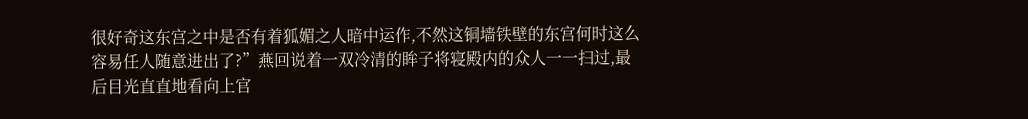很好奇这东宫之中是否有着狐媚之人暗中运作,不然这铜墙铁壁的东宫何时这么容易任人随意进出了?”燕回说着一双冷清的眸子将寝殿内的众人一一扫过,最后目光直直地看向上官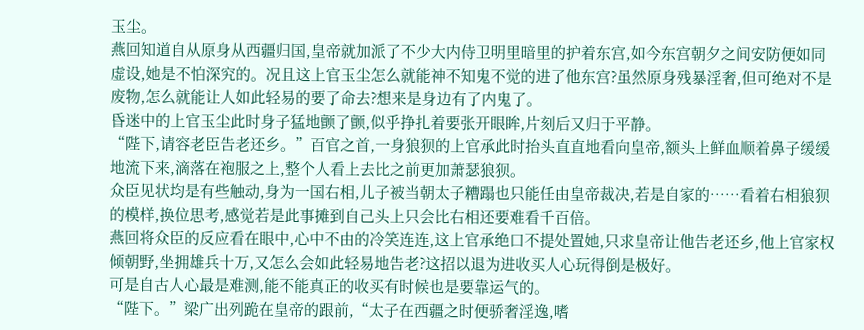玉尘。
燕回知道自从原身从西疆归国,皇帝就加派了不少大内侍卫明里暗里的护着东宫,如今东宫朝夕之间安防便如同虚设,她是不怕深究的。况且这上官玉尘怎么就能神不知鬼不觉的进了他东宫?虽然原身残暴淫奢,但可绝对不是废物,怎么就能让人如此轻易的要了命去?想来是身边有了内鬼了。
昏迷中的上官玉尘此时身子猛地颤了颤,似乎挣扎着要张开眼眸,片刻后又归于平静。
“陛下,请容老臣告老还乡。”百官之首,一身狼狈的上官承此时抬头直直地看向皇帝,额头上鲜血顺着鼻子缓缓地流下来,滴落在袍服之上,整个人看上去比之前更加萧瑟狼狈。
众臣见状均是有些触动,身为一国右相,儿子被当朝太子糟蹋也只能任由皇帝裁决,若是自家的……看着右相狼狈的模样,换位思考,感觉若是此事摊到自己头上只会比右相还要难看千百倍。
燕回将众臣的反应看在眼中,心中不由的冷笑连连,这上官承绝口不提处置她,只求皇帝让他告老还乡,他上官家权倾朝野,坐拥雄兵十万,又怎么会如此轻易地告老?这招以退为进收买人心玩得倒是极好。
可是自古人心最是难测,能不能真正的收买有时候也是要靠运气的。
“陛下。”梁广出列跪在皇帝的跟前,“太子在西疆之时便骄奢淫逸,嗜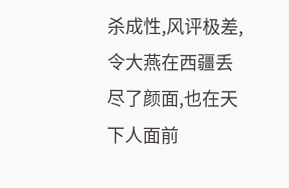杀成性,风评极差,令大燕在西疆丢尽了颜面,也在天下人面前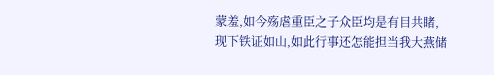蒙羞,如今殇虐重臣之子众臣均是有目共睹,现下铁证如山,如此行事还怎能担当我大燕储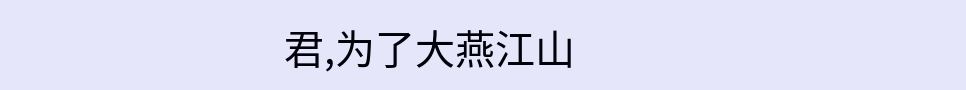君,为了大燕江山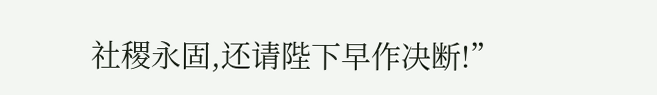社稷永固,还请陛下早作决断!”